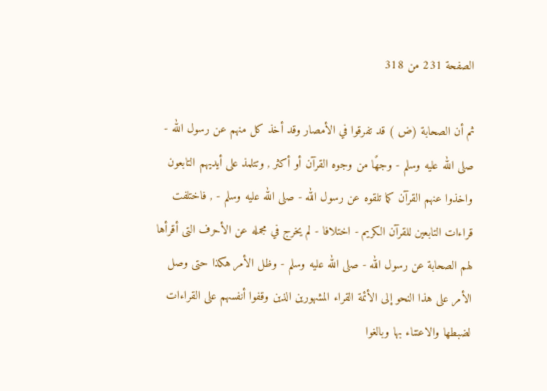الصفحة 231 من 318

ثم أن الصحابة (ض ) قد تفرقوا في الأمصار وقد أخذ كل منهم عن رسول الله - صلى الله عليه وسلم - وجهًا من وجوه القرآن أو أكثر , وتتلمذ على أيديهم التابعون واخذوا عنهم القرآن كما تلقوه عن رسول الله - صلى الله عليه وسلم - , فاختلفت قراءات التابعين للقرآن الكريم - اختلافا - لم يخرج في مجمله عن الأحرف التى أقرأها لهم الصحابة عن رسول الله - صلى الله عليه وسلم - وظل الأمر هكذا حتى وصل الأمر على هذا النحو إلى الأئمة القراء المشهورين الذين وقفوا أنفسهم على القراءات لضبطها والاعتناء بها وبالغوا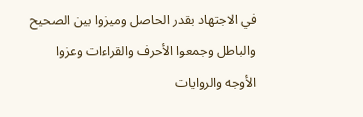في الاجتهاد بقدر الحاصل وميزوا بين الصحيح والباطل وجمعوا الأحرف والقراءات وعزوا الأوجه والروايات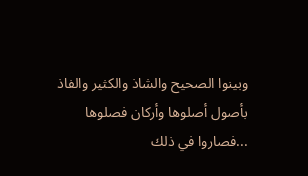وبينوا الصحيح والشاذ والكثير والفاذ بأصول أصلوها وأركان فصلوها ...فصاروا في ذلك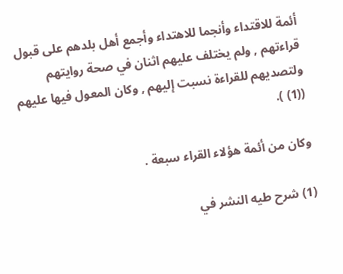أئمة للاقتداء وأنجما للاهتداء وأجمع أهل بلدهم على قبول قراءتهم , ولم يختلف عليهم اثنان في صحة روايتهم ولتصديهم للقراءة نسبت إليهم , وكان المعول فيها عليهم ((1) ).

وكان من أئمة هؤلاء القراء سبعة .

(1) شرح طيه النشر في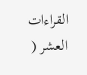القراءات العشر (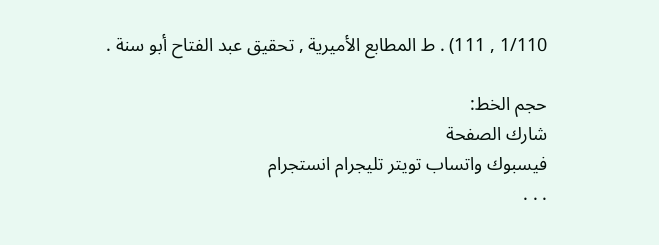1/110 , 111) . ط المطابع الأميرية , تحقيق عبد الفتاح أبو سنة .

حجم الخط:
شارك الصفحة
فيسبوك واتساب تويتر تليجرام انستجرام
. . .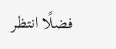فضلًا انتظر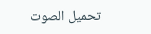تحميل الصوت